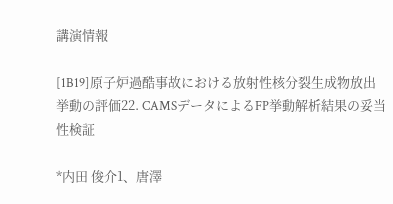講演情報

[1B19]原子炉過酷事故における放射性核分裂生成物放出挙動の評価22. CAMSデータによるFP挙動解析結果の妥当性検証

*内田 俊介1、唐澤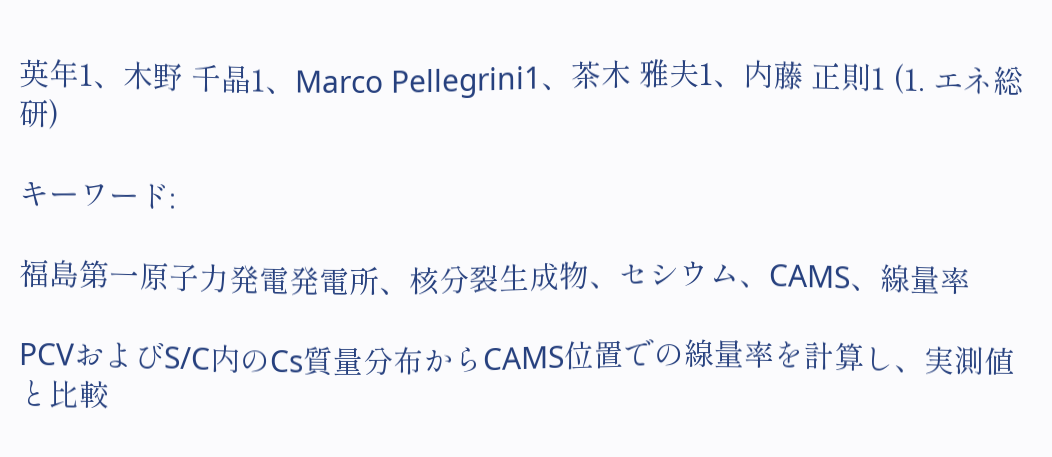英年1、木野 千晶1、Marco Pellegrini1、茶木 雅夫1、内藤 正則1 (1. エネ総研)

キーワード:

福島第一原子力発電発電所、核分裂生成物、セシウム、CAMS、線量率

PCVおよびS/C内のCs質量分布からCAMS位置での線量率を計算し、実測値と比較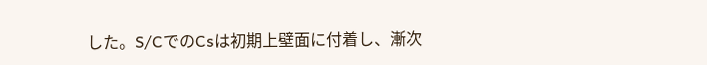した。S/CでのCsは初期上壁面に付着し、漸次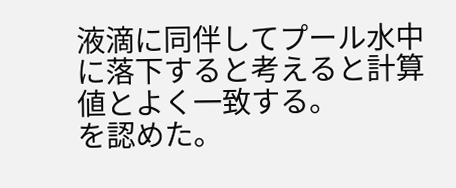液滴に同伴してプール水中に落下すると考えると計算値とよく一致する。
を認めた。